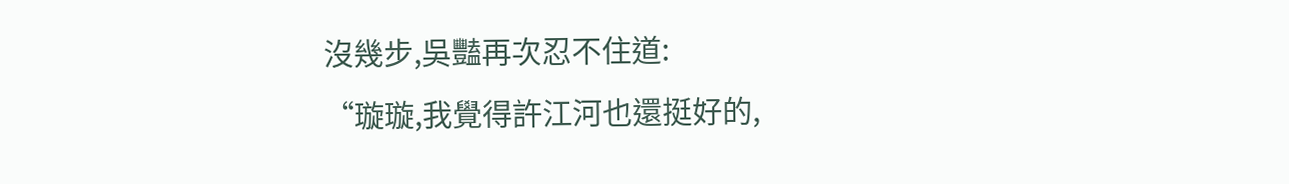沒幾步,吳豔再次忍不住道:
“璇璇,我覺得許江河也還挺好的,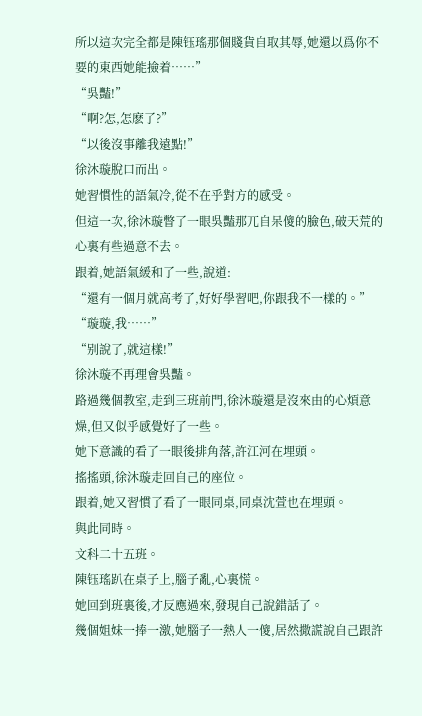所以這次完全都是陳钰瑤那個賤貨自取其辱,她還以爲你不要的東西她能撿着……”
“吳豔!”
“啊?怎,怎麽了?”
“以後沒事離我遠點!”
徐沐璇脫口而出。
她習慣性的語氣冷,從不在乎對方的感受。
但這一次,徐沐璇瞥了一眼吳豔那兀自呆傻的臉色,破天荒的心裏有些過意不去。
跟着,她語氣緩和了一些,說道:
“還有一個月就高考了,好好學習吧,你跟我不一樣的。”
“璇璇,我……”
“别說了,就這樣!”
徐沐璇不再理會吳豔。
路過幾個教室,走到三班前門,徐沐璇還是沒來由的心煩意燥,但又似乎感覺好了一些。
她下意識的看了一眼後排角落,許江河在埋頭。
搖搖頭,徐沐璇走回自己的座位。
跟着,她又習慣了看了一眼同桌,同桌沈萱也在埋頭。
與此同時。
文科二十五班。
陳钰瑤趴在桌子上,腦子亂,心裏慌。
她回到班裏後,才反應過來,發現自己說錯話了。
幾個姐妹一捧一激,她腦子一熱人一傻,居然撒謊說自己跟許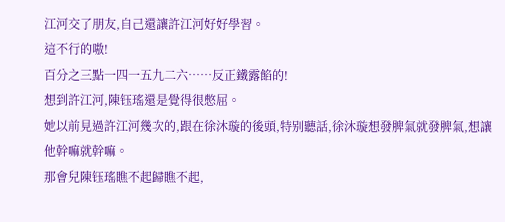江河交了朋友,自己還讓許江河好好學習。
這不行的嗷!
百分之三點一四一五九二六……反正鐵露餡的!
想到許江河,陳钰瑤還是覺得很憋屈。
她以前見過許江河幾次的,跟在徐沐璇的後頭,特别聽話,徐沐璇想發脾氣就發脾氣,想讓他幹嘛就幹嘛。
那會兒陳钰瑤瞧不起歸瞧不起,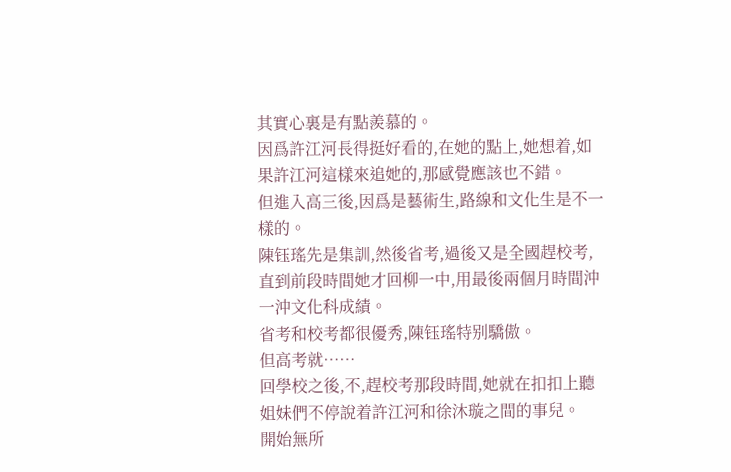其實心裏是有點羨慕的。
因爲許江河長得挺好看的,在她的點上,她想着,如果許江河這樣來追她的,那感覺應該也不錯。
但進入高三後,因爲是藝術生,路線和文化生是不一樣的。
陳钰瑤先是集訓,然後省考,過後又是全國趕校考,直到前段時間她才回柳一中,用最後兩個月時間沖一沖文化科成績。
省考和校考都很優秀,陳钰瑤特别驕傲。
但高考就……
回學校之後,不,趕校考那段時間,她就在扣扣上聽姐妹們不停說着許江河和徐沐璇之間的事兒。
開始無所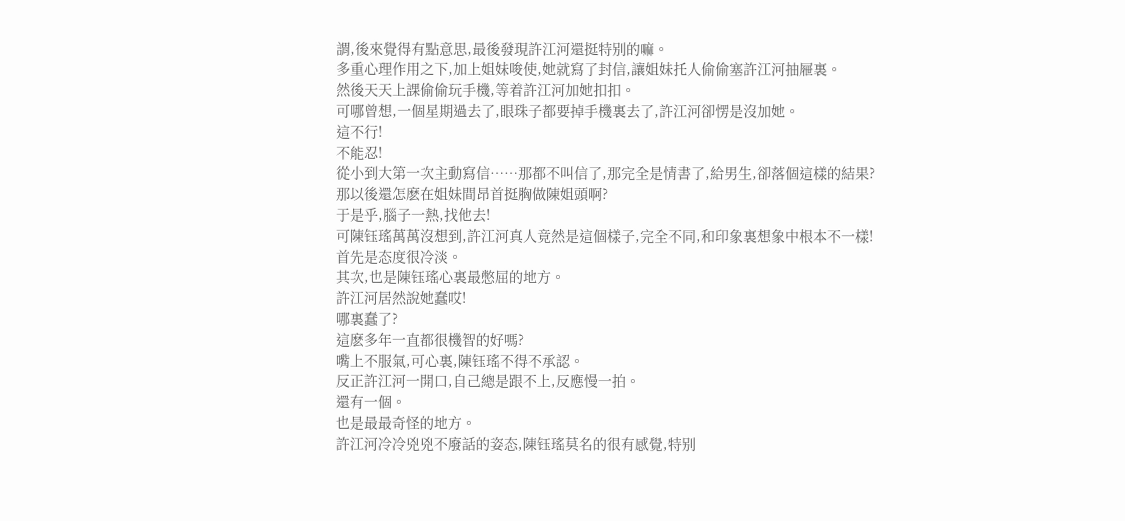謂,後來覺得有點意思,最後發現許江河還挺特别的嘛。
多重心理作用之下,加上姐妹唆使,她就寫了封信,讓姐妹托人偷偷塞許江河抽屜裏。
然後天天上課偷偷玩手機,等着許江河加她扣扣。
可哪曾想,一個星期過去了,眼珠子都要掉手機裏去了,許江河卻愣是沒加她。
這不行!
不能忍!
從小到大第一次主動寫信……那都不叫信了,那完全是情書了,給男生,卻落個這樣的結果?
那以後還怎麽在姐妹間昂首挺胸做陳姐頭啊?
于是乎,腦子一熱,找他去!
可陳钰瑤萬萬沒想到,許江河真人竟然是這個樣子,完全不同,和印象裏想象中根本不一樣!
首先是态度很冷淡。
其次,也是陳钰瑤心裏最憋屈的地方。
許江河居然說她蠢哎!
哪裏蠢了?
這麽多年一直都很機智的好嗎?
嘴上不服氣,可心裏,陳钰瑤不得不承認。
反正許江河一開口,自己總是跟不上,反應慢一拍。
還有一個。
也是最最奇怪的地方。
許江河冷冷兇兇不廢話的姿态,陳钰瑤莫名的很有感覺,特别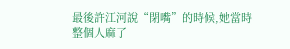最後許江河說“閉嘴”的時候,她當時整個人麻了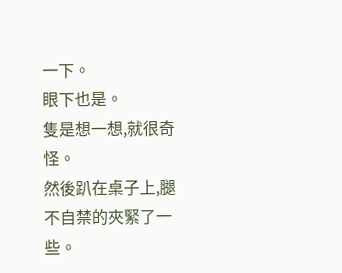一下。
眼下也是。
隻是想一想,就很奇怪。
然後趴在桌子上,腿不自禁的夾緊了一些。